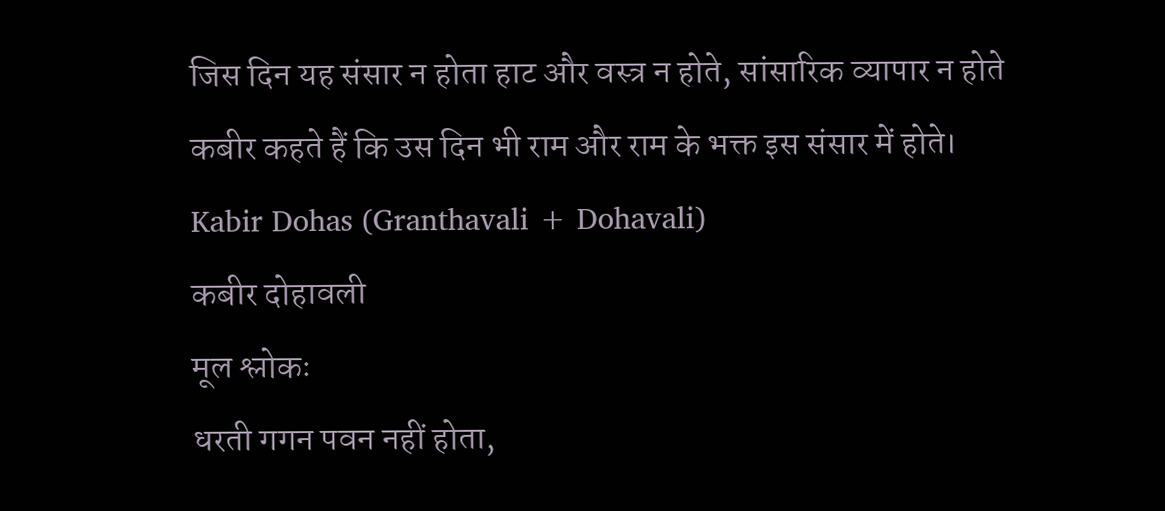जिस दिन यह संसार न होता हाट और वस्त्र न होते, सांसारिक व्यापार न होते कबीर कहते हैं कि उस दिन भी राम और राम के भक्त इस संसार में होते।
Kabir Dohas (Granthavali + Dohavali)
कबीर दोहावली
मूल श्लोकः
धरती गगन पवन नहीं होता,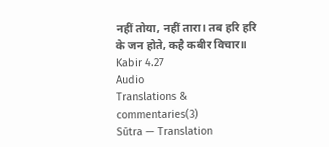नहीं तोया, नहीं तारा। तब हरि हरि के जन होते, कहै कबीर विचार॥
Kabir 4.27
Audio
Translations & commentaries(3)
Sūtra — Translation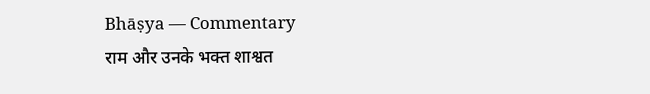Bhāṣya — Commentary
राम और उनके भक्त शाश्वत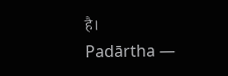है।
Padārtha —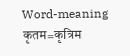Word-meaning
कृतम=कृत्रिम